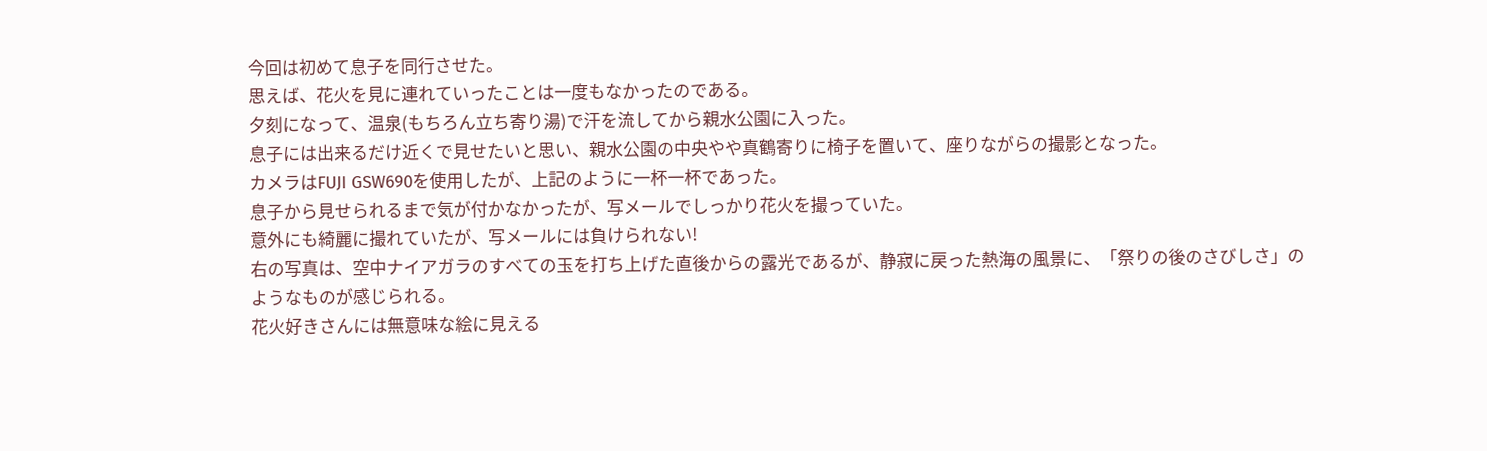今回は初めて息子を同行させた。
思えば、花火を見に連れていったことは一度もなかったのである。
夕刻になって、温泉(もちろん立ち寄り湯)で汗を流してから親水公園に入った。
息子には出来るだけ近くで見せたいと思い、親水公園の中央やや真鶴寄りに椅子を置いて、座りながらの撮影となった。
カメラはFUJI GSW690を使用したが、上記のように一杯一杯であった。
息子から見せられるまで気が付かなかったが、写メールでしっかり花火を撮っていた。
意外にも綺麗に撮れていたが、写メールには負けられない!
右の写真は、空中ナイアガラのすべての玉を打ち上げた直後からの露光であるが、静寂に戻った熱海の風景に、「祭りの後のさびしさ」のようなものが感じられる。
花火好きさんには無意味な絵に見える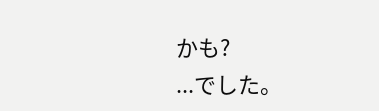かも?
...でした。